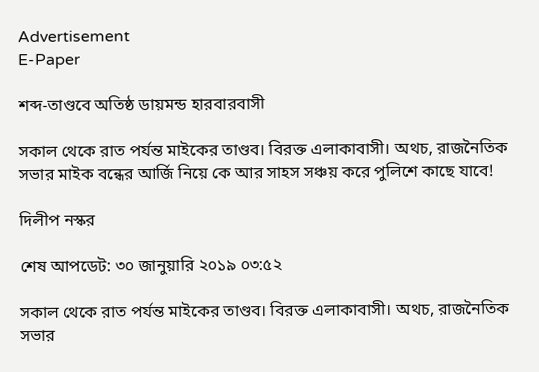Advertisement
E-Paper

শব্দ-তাণ্ডবে অতিষ্ঠ ডায়মন্ড হারবারবাসী

সকাল থেকে রাত পর্যন্ত মাইকের তাণ্ডব। বিরক্ত এলাকাবাসী। অথচ, রাজনৈতিক সভার মাইক বন্ধের আর্জি নিয়ে কে আর সাহস সঞ্চয় করে পুলিশে কাছে যাবে!

দিলীপ নস্কর

শেষ আপডেট: ৩০ জানুয়ারি ২০১৯ ০৩:৫২

সকাল থেকে রাত পর্যন্ত মাইকের তাণ্ডব। বিরক্ত এলাকাবাসী। অথচ, রাজনৈতিক সভার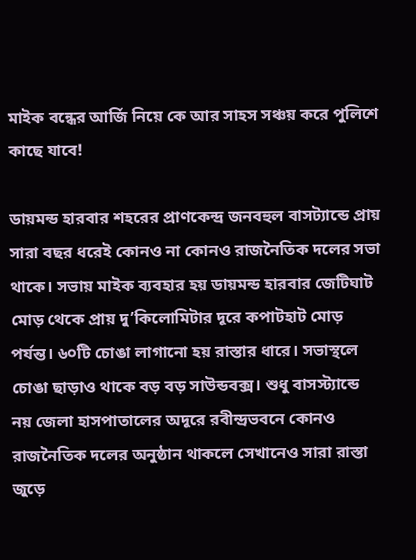মাইক বন্ধের আর্জি নিয়ে কে আর সাহস সঞ্চয় করে পুলিশে কাছে যাবে!

ডায়মন্ড হারবার শহরের প্রাণকেন্দ্র জনবহুল বাসট্যান্ডে প্রায় সারা বছর ধরেই কোনও না কোনও রাজনৈতিক দলের সভা থাকে। সভায় মাইক ব্যবহার হয় ডায়মন্ড হারবার জেটিঘাট মোড় থেকে প্রায় দু’কিলোমিটার দূরে কপাটহাট মোড় পর্যন্ত। ৬০টি চোঙা লাগানো হয় রাস্তার ধারে। সভাস্থলে চোঙা ছাড়াও থাকে বড় বড় সাউন্ডবক্স। শুধু বাসস্ট্যান্ডে নয় জেলা হাসপাতালের অদূরে রবীন্দ্রভবনে কোনও রাজনৈতিক দলের অনুষ্ঠান থাকলে সেখানেও সারা রাস্তা জুড়ে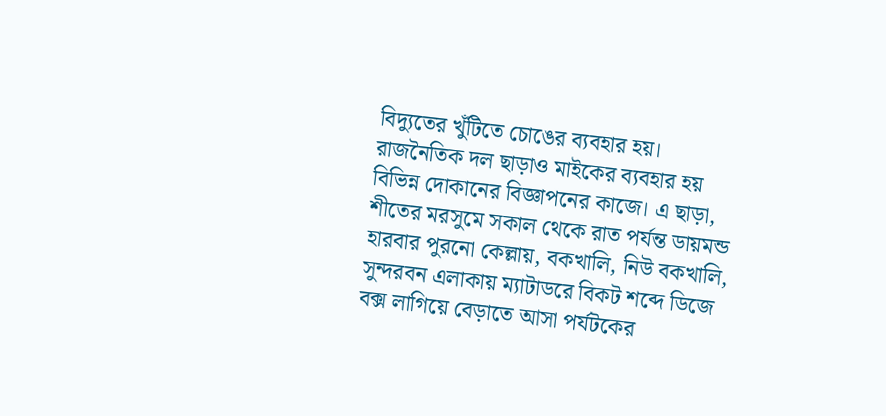বিদ্যুতের খুঁটিতে চোঙের ব্যবহার হয়। রাজনৈতিক দল ছাড়াও মাইকের ব্যবহার হয় বিভিন্ন দোকানের বিজ্ঞাপনের কাজে। এ ছাড়া, শীতের মরসুমে সকাল থেকে রাত পর্যন্ত ডায়মন্ড হারবার পুরনো কেল্লায়, বকখালি, নিউ বকখালি, সুন্দরবন এলাকায় ম্যাটাডরে বিকট শব্দে ডিজে বক্স লাগিয়ে বেড়াতে আসা পর্যটকের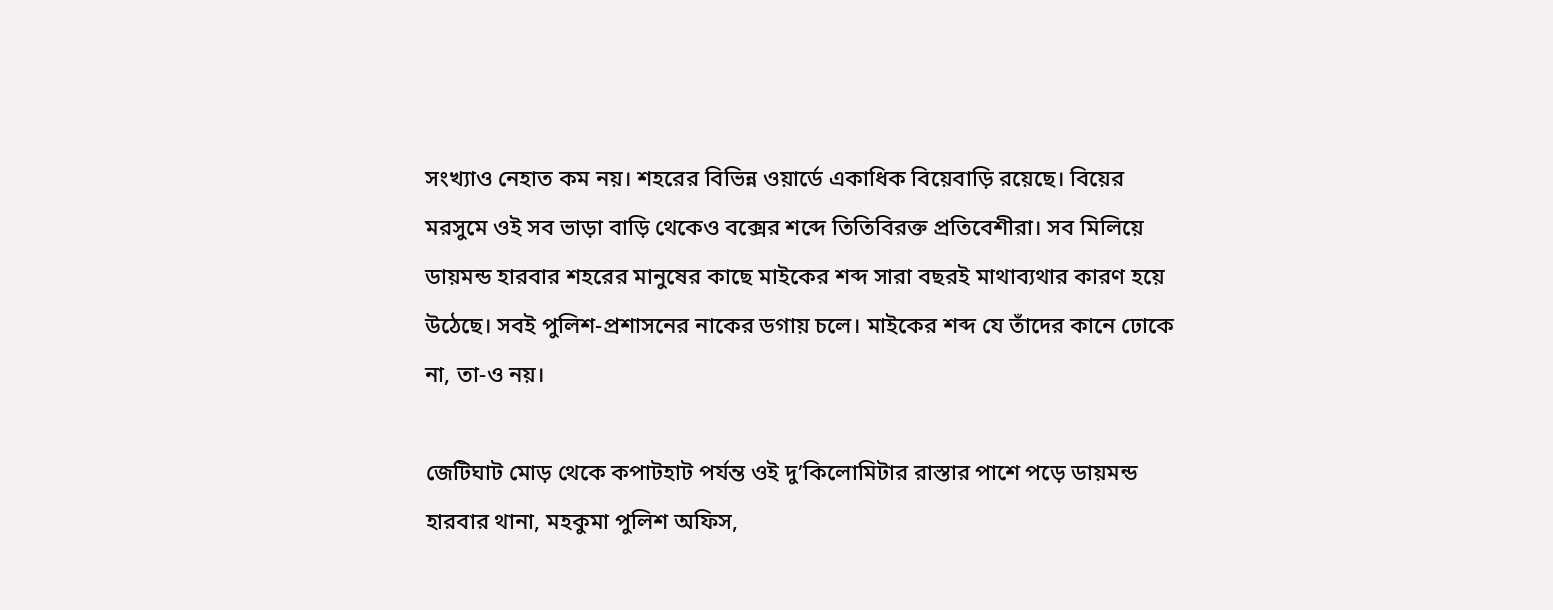সংখ্যাও নেহাত কম নয়। শহরের বিভিন্ন ওয়ার্ডে একাধিক বিয়েবাড়ি রয়েছে। বিয়ের মরসুমে ওই সব ভাড়া বাড়ি থেকেও বক্সের শব্দে তিতিবিরক্ত প্রতিবেশীরা। সব মিলিয়ে ডায়মন্ড হারবার শহরের মানুষের কাছে মাইকের শব্দ সারা বছরই মাথাব্যথার কারণ হয়ে উঠেছে। সবই পুলিশ-প্রশাসনের নাকের ডগায় চলে। মাইকের শব্দ যে তাঁদের কানে ঢোকে না, তা-ও নয়।

জেটিঘাট মোড় থেকে কপাটহাট পর্যন্ত ওই দু’কিলোমিটার রাস্তার পাশে পড়ে ডায়মন্ড হারবার থানা, মহকুমা পুলিশ অফিস,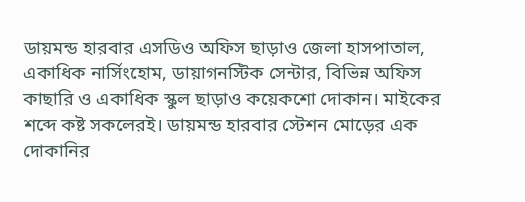ডায়মন্ড হারবার এসডিও অফিস ছাড়াও জেলা হাসপাতাল, একাধিক নার্সিংহোম, ডায়াগনস্টিক সেন্টার, বিভিন্ন অফিস কাছারি ও একাধিক স্কুল ছাড়াও কয়েকশো দোকান। মাইকের শব্দে কষ্ট সকলেরই। ডায়মন্ড হারবার স্টেশন মোড়ের এক দোকানির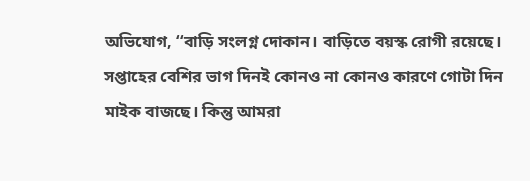অভিযোগ, ‘‘বাড়ি সংলগ্ন দোকান। বাড়িতে বয়স্ক রোগী রয়েছে। সপ্তাহের বেশির ভাগ দিনই কোনও না কোনও কারণে গোটা দিন মাইক বাজছে। কিন্তু আমরা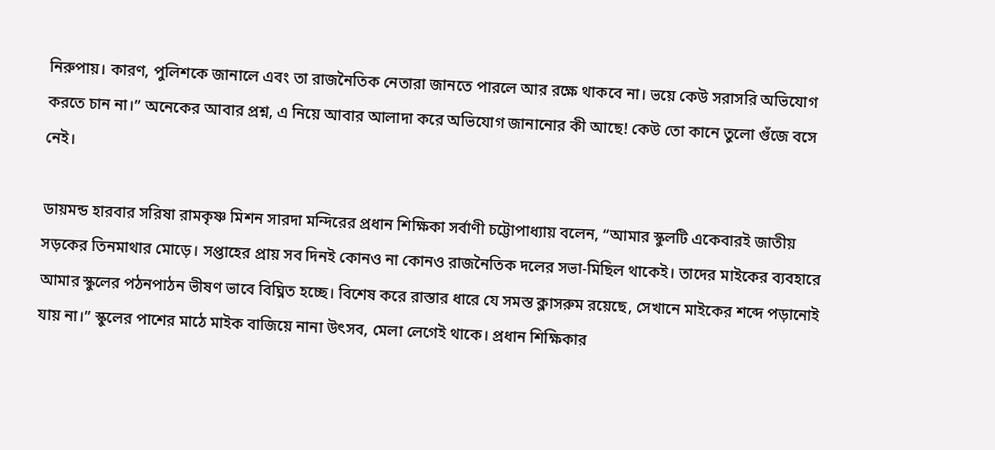নিরুপায়। কারণ, পুলিশকে জানালে এবং তা রাজনৈতিক নেতারা জানতে পারলে আর রক্ষে থাকবে না। ভয়ে কেউ সরাসরি অভিযোগ করতে চান না।’’ অনেকের আবার প্রশ্ন, এ নিয়ে আবার আলাদা করে অভিযোগ জানানোর কী আছে! কেউ তো কানে তুলো গুঁজে বসে নেই।

ডায়মন্ড হারবার সরিষা রামকৃষ্ণ মিশন সারদা মন্দিরের প্রধান শিক্ষিকা সর্বাণী চট্টোপাধ্যায় বলেন, ‘‘আমার স্কুলটি একেবারই জাতীয় সড়কের তিনমাথার মোড়ে। সপ্তাহের প্রায় সব দিনই কোনও না কোনও রাজনৈতিক দলের সভা-মিছিল থাকেই। তাদের মাইকের ব্যবহারে আমার স্কুলের পঠনপাঠন ভীষণ ভাবে বিঘ্নিত হচ্ছে। বিশেষ করে রাস্তার ধারে যে সমস্ত ক্লাসরুম রয়েছে, সেখানে মাইকের শব্দে পড়ানোই যায় না।’’ স্কুলের পাশের মাঠে মাইক বাজিয়ে নানা উৎসব, মেলা লেগেই থাকে। প্রধান শিক্ষিকার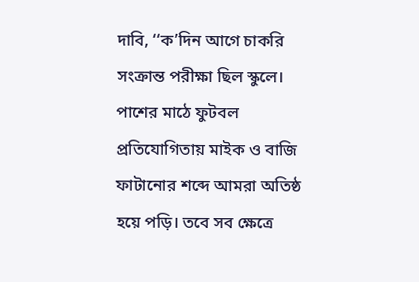দাবি, ‘‘ক’দিন আগে চাকরি সংক্রান্ত পরীক্ষা ছিল স্কুলে। পাশের মাঠে ফুটবল প্রতিযোগিতায় মাইক ও বাজি ফাটানোর শব্দে আমরা অতিষ্ঠ হয়ে পড়ি। তবে সব ক্ষেত্রে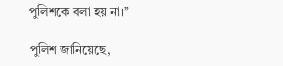পুলিশকে বলা হয় না।’’

পুলিশ জানিয়েছে,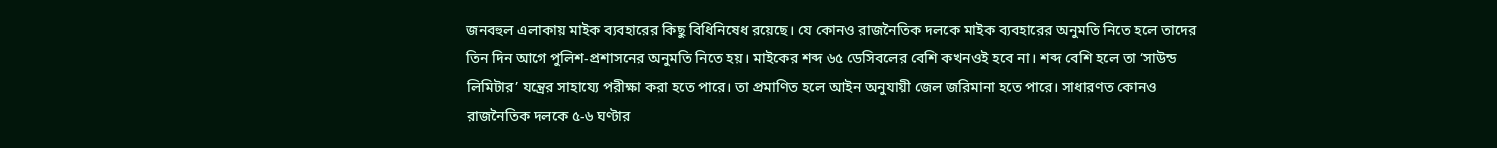জনবহুল এলাকায় মাইক ব্যবহারের কিছু বিধিনিষেধ রয়েছে। যে কোনও রাজনৈতিক দলকে মাইক ব্যবহারের অনুমতি নিতে হলে তাদের তিন দিন আগে পুলিশ-প্রশাসনের অনুমতি নিতে হয়। মাইকের শব্দ ৬৫ ডেসিবলের বেশি কখনওই হবে না। শব্দ বেশি হলে তা ‘সাউন্ড লিমিটার’ যন্ত্রের সাহায্যে পরীক্ষা করা হতে পারে। তা প্রমাণিত হলে আইন অনুযায়ী জেল জরিমানা হতে পারে। সাধারণত কোনও রাজনৈতিক দলকে ৫-৬ ঘণ্টার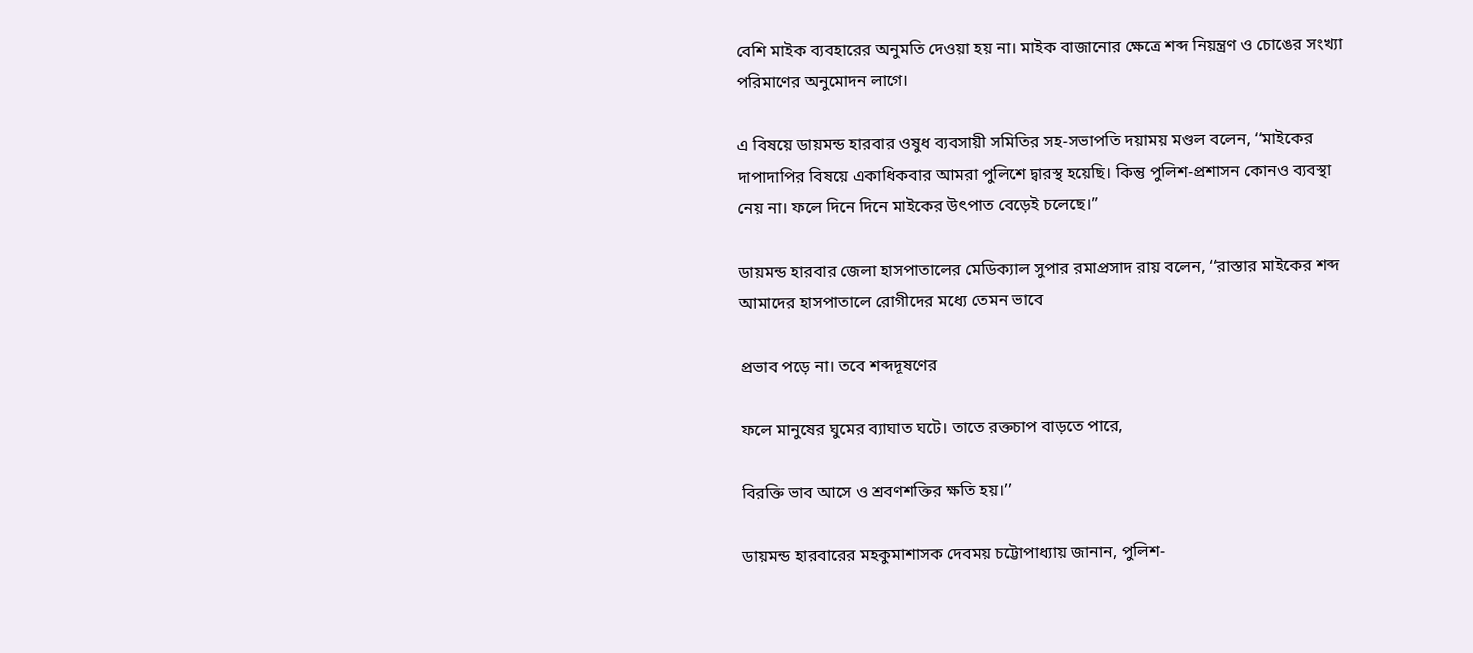বেশি মাইক ব্যবহারের অনুমতি দেওয়া হয় না। মাইক বাজানোর ক্ষেত্রে শব্দ নিয়ন্ত্রণ ও চোঙের সংখ্যা পরিমাণের অনুমোদন লাগে।

এ বিষয়ে ডায়মন্ড হারবার ওষুধ ব্যবসায়ী সমিতির সহ-সভাপতি দয়াময় মণ্ডল বলেন, ‘‘মাইকের দাপাদাপির বিষয়ে একাধিকবার আমরা পুলিশে দ্বারস্থ হয়েছি। কিন্তু পুলিশ-প্রশাসন কোনও ব্যবস্থা নেয় না। ফলে দিনে দিনে মাইকের উৎপাত বেড়েই চলেছে।’’

ডায়মন্ড হারবার জেলা হাসপাতালের মেডিক্যাল সুপার রমাপ্রসাদ রায় বলেন, ‘‘রাস্তার মাইকের শব্দ আমাদের হাসপাতালে রোগীদের মধ্যে তেমন ভাবে

প্রভাব পড়ে না। তবে শব্দদূষণের

ফলে মানুষের ঘুমের ব্যাঘাত ঘটে। তাতে রক্তচাপ বাড়তে পারে,

বিরক্তি ভাব আসে ও শ্রবণশক্তির ক্ষতি হয়।’’

ডায়মন্ড হারবারের মহকুমাশাসক দেবময় চট্টোপাধ্যায় জানান, পুলিশ-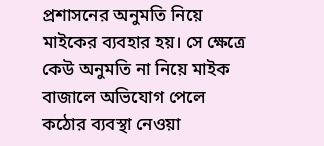প্রশাসনের অনুমতি নিয়ে মাইকের ব্যবহার হয়। সে ক্ষেত্রে কেউ অনুমতি না নিয়ে মাইক বাজালে অভিযোগ পেলে কঠোর ব্যবস্থা নেওয়া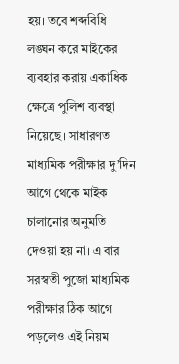হয়। তবে শব্দবিধি লঙ্ঘন করে মাইকের ব্যবহার করায় একাধিক ক্ষেত্রে পুলিশ ব্যবস্থা নিয়েছে। সাধারণত মাধ্যমিক পরীক্ষার দু’দিন আগে থেকে মাইক চালানোর অনুমতি দেওয়া হয় না। এ বার সরস্বতী পুজো মাধ্যমিক পরীক্ষার ঠিক আগে পড়লেও এই নিয়ম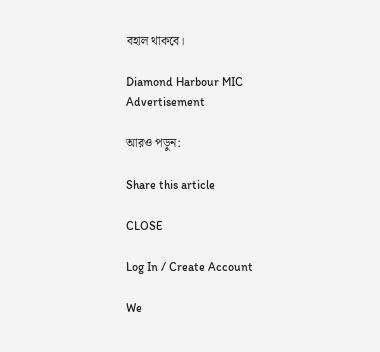বহাল থাকবে।

Diamond Harbour MIC
Advertisement

আরও পড়ুন:

Share this article

CLOSE

Log In / Create Account

We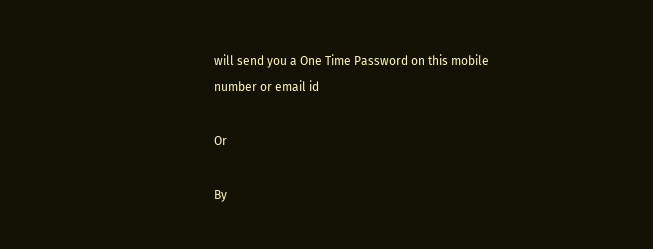will send you a One Time Password on this mobile number or email id

Or

By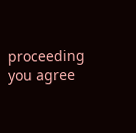proceeding you agree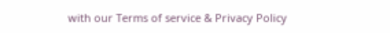with our Terms of service & Privacy Policy